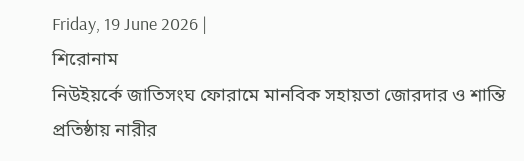Friday, 19 June 2026 |
শিরোনাম
নিউইয়র্কে জাতিসংঘ ফোরামে মানবিক সহায়তা জোরদার ও শান্তি প্রতিষ্ঠায় নারীর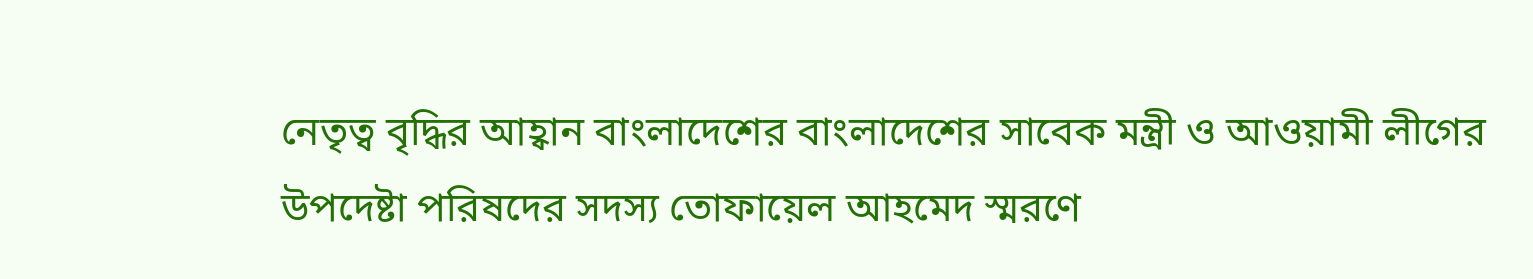নেতৃত্ব বৃদ্ধির আহ্বান বাংলাদেশের বাংলাদেশের সাবেক মন্ত্রী ও আওয়ামী লীগের উপদেষ্টা পরিষদের সদস্য তোফায়েল আহমেদ স্মরণে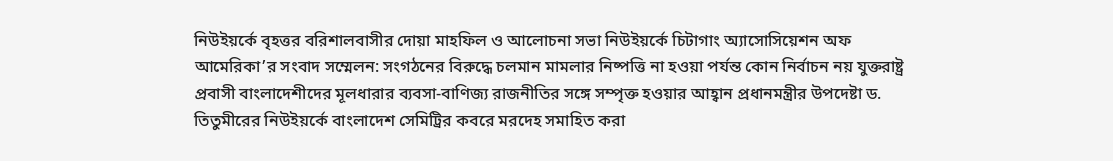নিউইয়র্কে বৃহত্তর বরিশালবাসীর দোয়া মাহফিল ও আলোচনা সভা নিউইয়র্কে চিটাগাং অ্যাসোসিয়েশন অফ আমেরিকা’র সংবাদ সম্মেলন: সংগঠনের বিরুদ্ধে চলমান মামলার নিষ্পত্তি না হওয়া পর্যন্ত কোন নির্বাচন নয় যুক্তরাষ্ট্র প্রবাসী বাংলাদেশীদের মূলধারার ব‍্যবসা-বাণিজ্য রাজনীতির সঙ্গে সম্পৃক্ত হওয়ার আহ্বান প্রধানমন্ত্রীর উপদেষ্টা ড. তিতুমীরের নিউইয়র্কে বাংলাদেশ সেমিট্রির কবরে মরদেহ সমাহিত করা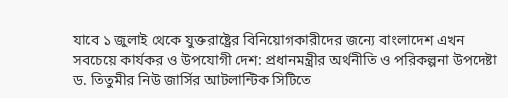যাবে ১ জুলাই থেকে যুক্তরাষ্ট্রের বিনিয়োগকারীদের জন‍্যে বাংলাদেশ এখন সবচেয়ে কার্যকর ও উপযোগী দেশ: প্রধানমন্ত্রীর অর্থনীতি ও পরিকল্পনা উপদেষ্টা ড. তিতুমীর নিউ জার্সির আটলান্টিক সিটিতে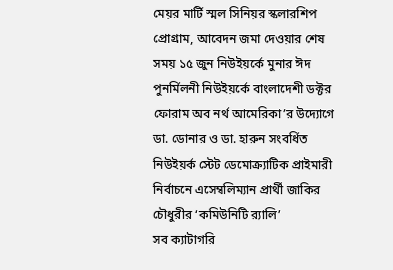মেয়র মার্টি স্মল সিনিয়র স্কলারশিপ প্রোগ্রাম, আবেদন জমা দেওয়ার শেষ সময় ১৫ জুন নিউইয়র্কে মুনার ঈদ পুনর্মিলনী নিউইয়র্কে বাংলাদেশী ডক্টর ফোরাম অব নর্থ আমেরিকা’র উদ্যোগে ডা. ডোনার ও ডা. হারুন সংবর্ধিত নিউইয়র্ক স্টেট ডেমোক্র্যাটিক প্রাইমারী নির্বাচনে এসেম্বলিম্যান প্রার্থী জাকির চৌধুরীর ‘কমিউনিটি র‌্যালি’
সব ক্যাটাগরি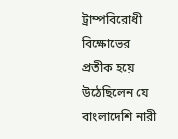ট্রাম্পবিরোধী বিক্ষোভের প্রতীক হয়ে উঠেছিলেন যে বাংলাদেশি নারী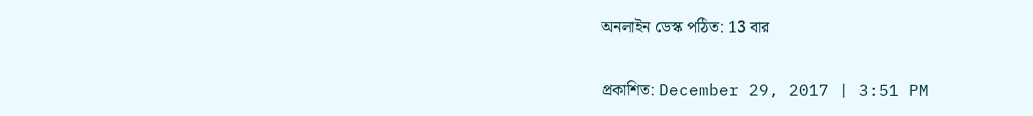অনলাইন ডেস্ক পঠিত: 13 বার

প্রকাশিত: December 29, 2017 | 3:51 PM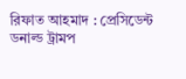রিফাত আহমাদ : প্রেসিডেন্ট ডনাল্ড ট্রামপ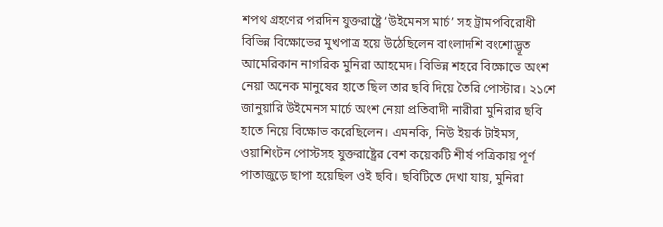শপথ গ্রহণের পরদিন যুক্তরাষ্ট্রে ‘উইমেনস মার্চ’ সহ ট্রামপবিরোধী বিভিন্ন বিক্ষোভের মুখপাত্র হয়ে উঠেছিলেন বাংলাদশি বংশোদ্ভূত আমেরিকান নাগরিক মুনিরা আহমেদ। বিভিন্ন শহরে বিক্ষোভে অংশ নেয়া অনেক মানুষের হাতে ছিল তার ছবি দিয়ে তৈরি পোস্টার। ২১শে জানুয়ারি উইমেনস মার্চে অংশ নেয়া প্রতিবাদী নারীরা মুনিরার ছবি হাতে নিয়ে বিক্ষোভ করেছিলেন। এমনকি, নিউ ইয়র্ক টাইমস, ওয়াশিংটন পোস্টসহ যুক্তরাষ্ট্রের বেশ কয়েকটি শীর্ষ পত্রিকায় পূর্ণ পাতাজুড়ে ছাপা হয়েছিল ওই ছবি। ছবিটিতে দেখা যায়, মুনিরা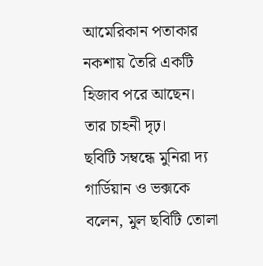আমেরিকান পতাকার নকশায় তৈরি একটি হিজাব পরে আছেন। তার চাহনী দৃঢ়।
ছবিটি সম্বন্ধে মুনিরা দ্য গার্ডিয়ান ও ভক্সকে বলেন, মুল ছবিটি তোলা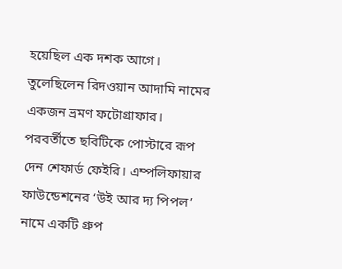হয়েছিল এক দশক আগে। তুলেছিলেন রিদওয়ান আদামি নামের একজন ভ্রমণ ফটোগ্রাফার। পরবর্তীতে ছবিটিকে পোস্টারে রূপ দেন শেফার্ড ফেইরি। এম্পলিফায়ার ফাউন্ডেশনের ‘উই আর দ্য পিপল’ নামে একটি গ্রুপ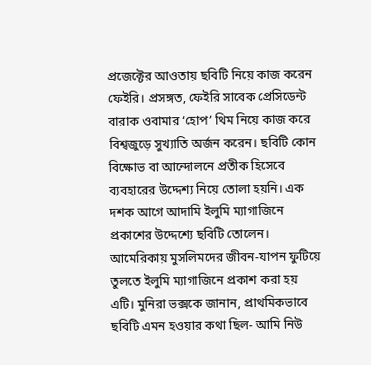প্রজেক্টের আওতায় ছবিটি নিয়ে কাজ করেন ফেইরি। প্রসঙ্গত, ফেইরি সাবেক প্রেসিডেন্ট বারাক ওবামার ‘হোপ’ থিম নিয়ে কাজ করে বিশ্বজুড়ে সুখ্যাতি অর্জন করেন। ছবিটি কোন বিক্ষোভ বা আন্দোলনে প্রতীক হিসেবে ব্যবহারের উদ্দেশ্য নিয়ে তোলা হয়নি। এক দশক আগে আদামি ইলুমি ম্যাগাজিনে প্রকাশের উদ্দেশ্যে ছবিটি তোলেন। আমেরিকায় মুসলিমদের জীবন-যাপন ফুটিয়ে তুলতে ইলুমি ম্যাগাজিনে প্রকাশ করা হয় এটি। মুনিরা ভক্সকে জানান, প্রাথমিকভাবে ছবিটি এমন হওয়ার কথা ছিল- আমি নিউ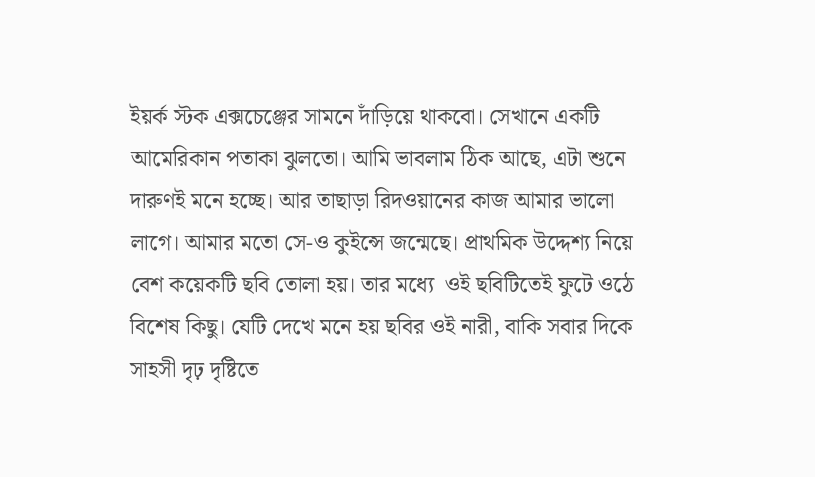ইয়র্ক স্টক এক্সচেঞ্জের সামনে দাঁড়িয়ে থাকবো। সেখানে একটি আমেরিকান পতাকা ঝুলতো। আমি ভাবলাম ঠিক আছে, এটা শুনে দারুণই মনে হচ্ছে। আর তাছাড়া রিদওয়ানের কাজ আমার ভালো লাগে। আমার মতো সে-ও কুইন্সে জন্মেছে। প্রাথমিক উদ্দেশ্য নিয়ে বেশ কয়েকটি ছবি তোলা হয়। তার মধ্যে  ওই ছবিটিতেই ফুটে ওঠে বিশেষ কিছু। যেটি দেখে মনে হয় ছবির ওই নারী, বাকি সবার দিকে সাহসী দৃঢ় দৃষ্টিতে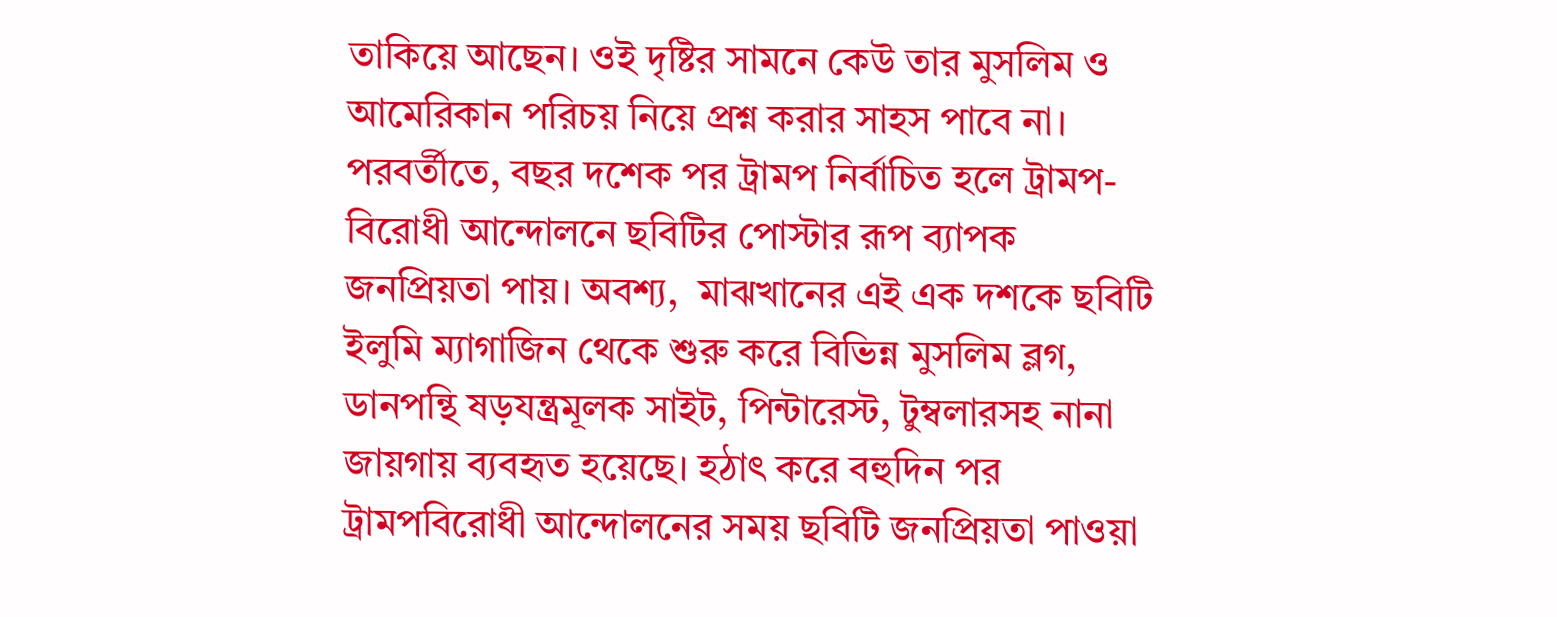তাকিয়ে আছেন। ওই দৃষ্টির সামনে কেউ তার মুসলিম ও আমেরিকান পরিচয় নিয়ে প্রশ্ন করার সাহস পাবে না। পরবর্তীতে, বছর দশেক পর ট্রামপ নির্বাচিত হলে ট্রামপ-বিরোধী আন্দোলনে ছবিটির পোস্টার রূপ ব্যাপক জনপ্রিয়তা পায়। অবশ্য,  মাঝখানের এই এক দশকে ছবিটি ইলুমি ম্যাগাজিন থেকে শুরু করে বিভিন্ন মুসলিম ব্লগ, ডানপন্থি ষড়যন্ত্রমূলক সাইট, পিন্টারেস্ট, টুম্বলারসহ নানা জায়গায় ব্যবহৃত হয়েছে। হঠাৎ করে বহুদিন পর ট্রামপবিরোধী আন্দোলনের সময় ছবিটি জনপ্রিয়তা পাওয়া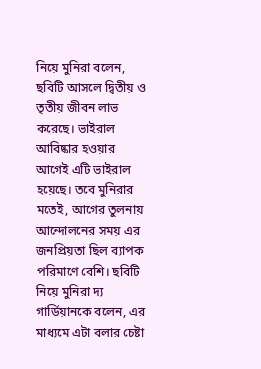নিয়ে মুনিরা বলেন, ছবিটি আসলে দ্বিতীয় ও তৃতীয় জীবন লাভ করেছে। ভাইরাল আবিষ্কার হওয়ার আগেই এটি ভাইরাল হয়েছে। তবে মুনিরার মতেই, আগের তুলনায় আন্দোলনের সময় এর জনপ্রিয়তা ছিল ব্যাপক পরিমাণে বেশি। ছবিটি নিয়ে মুনিরা দ্য গার্ডিয়ানকে বলেন, এর মাধ্যমে এটা বলার চেষ্টা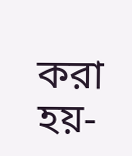করা হয়-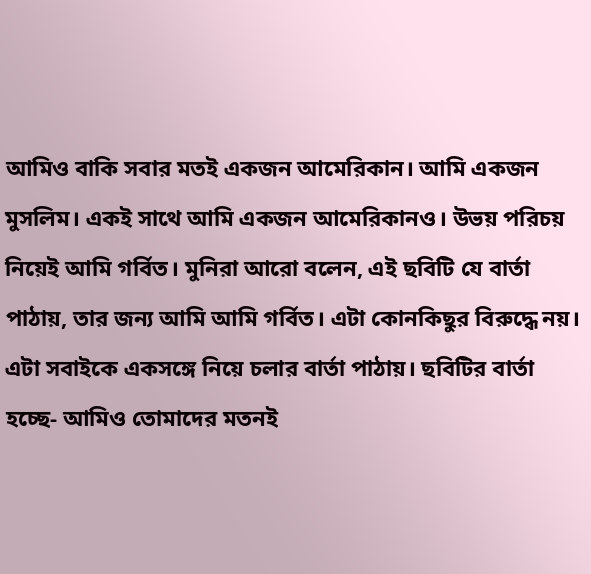আমিও বাকি সবার মতই একজন আমেরিকান। আমি একজন মুসলিম। একই সাথে আমি একজন আমেরিকানও। উভয় পরিচয় নিয়েই আমি গর্বিত। মুনিরা আরো বলেন, এই ছবিটি যে বার্তা পাঠায়, তার জন্য আমি আমি গর্বিত। এটা কোনকিছুর বিরুদ্ধে নয়। এটা সবাইকে একসঙ্গে নিয়ে চলার বার্তা পাঠায়। ছবিটির বার্তা হচ্ছে- আমিও তোমাদের মতনই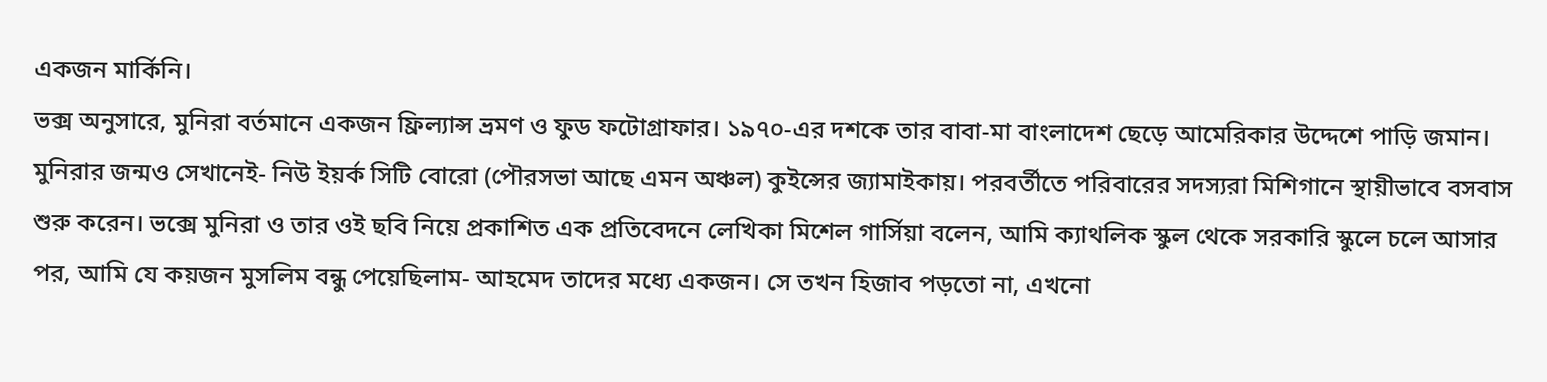একজন মার্কিনি।
ভক্স অনুসারে, মুনিরা বর্তমানে একজন ফ্রিল্যান্স ভ্রমণ ও ফুড ফটোগ্রাফার। ১৯৭০-এর দশকে তার বাবা-মা বাংলাদেশ ছেড়ে আমেরিকার উদ্দেশে পাড়ি জমান। মুনিরার জন্মও সেখানেই- নিউ ইয়র্ক সিটি বোরো (পৌরসভা আছে এমন অঞ্চল) কুইন্সের জ্যামাইকায়। পরবর্তীতে পরিবারের সদস্যরা মিশিগানে স্থায়ীভাবে বসবাস শুরু করেন। ভক্সে মুনিরা ও তার ওই ছবি নিয়ে প্রকাশিত এক প্রতিবেদনে লেখিকা মিশেল গার্সিয়া বলেন, আমি ক্যাথলিক স্কুল থেকে সরকারি স্কুলে চলে আসার পর, আমি যে কয়জন মুসলিম বন্ধু পেয়েছিলাম- আহমেদ তাদের মধ্যে একজন। সে তখন হিজাব পড়তো না, এখনো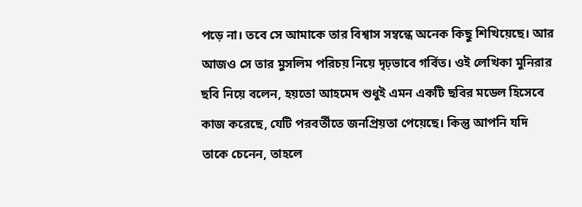পড়ে না। তবে সে আমাকে তার বিশ্বাস সম্বন্ধে অনেক কিছু শিখিয়েছে। আর আজও সে তার মুসলিম পরিচয় নিয়ে দৃঢ়ভাবে গর্বিত। ওই লেখিকা মুনিরার ছবি নিয়ে বলেন, হয়তো আহমেদ শুধুই এমন একটি ছবির মডেল হিসেবে কাজ করেছে, যেটি পরবর্তীতে জনপ্রিয়তা পেয়েছে। কিন্তু আপনি যদি তাকে চেনেন, তাহলে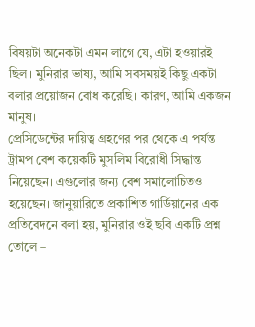বিষয়টা অনেকটা এমন লাগে যে, এটা হওয়ারই ছিল। মুনিরার ভাষ্য, আমি সবসময়ই কিছু একটা বলার প্রয়োজন বোধ করেছি। কারণ, আমি একজন মানুষ।
প্রেসিডেন্টের দায়িত্ব গ্রহণের পর থেকে এ পর্যন্ত ট্রামপ বেশ কয়েকটি মুসলিম বিরোধী সিদ্ধান্ত নিয়েছেন। এগুলোর জন্য বেশ সমালোচিতও হয়েছেন। জানুয়ারিতে প্রকাশিত গার্ডিয়ানের এক প্রতিবেদনে বলা হয়, মুনিরার ওই ছবি একটি প্রশ্ন তোলে –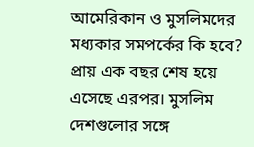আমেরিকান ও মুসলিমদের মধ্যকার সমপর্কের কি হবে?  প্রায় এক বছর শেষ হয়ে এসেছে এরপর। মুসলিম দেশগুলোর সঙ্গে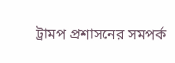ট্রামপ প্রশাসনের সমপর্ক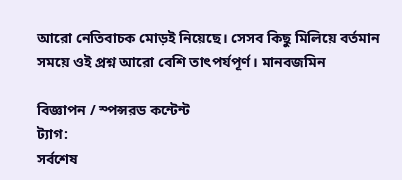আরো নেতিবাচক মোড়ই নিয়েছে। সেসব কিছু মিলিয়ে বর্তমান সময়ে ওই প্রশ্ন আরো বেশি তাৎপর্যপূর্ণ। মানবজমিন

বিজ্ঞাপন / স্পন্সরড কন্টেন্ট
ট্যাগ:
সর্বশেষ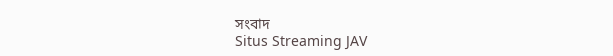সংবাদ
Situs Streaming JAV